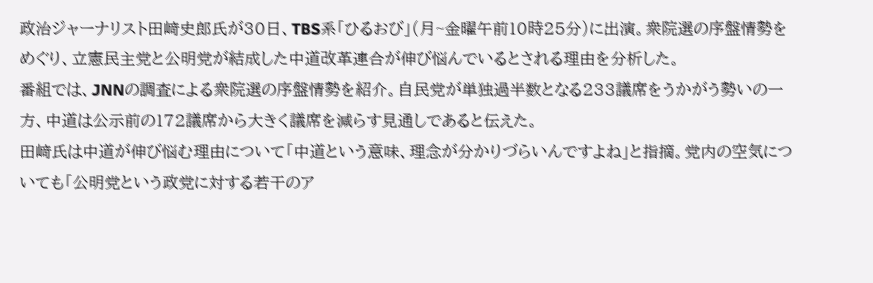政治ジャーナリスト田﨑史郎氏が30日、TBS系「ひるおび」(月~金曜午前10時25分)に出演。衆院選の序盤情勢をめぐり、立憲民主党と公明党が結成した中道改革連合が伸び悩んでいるとされる理由を分析した。
番組では、JNNの調査による衆院選の序盤情勢を紹介。自民党が単独過半数となる233議席をうかがう勢いの一方、中道は公示前の172議席から大きく議席を減らす見通しであると伝えた。
田﨑氏は中道が伸び悩む理由について「中道という意味、理念が分かりづらいんですよね」と指摘。党内の空気についても「公明党という政党に対する若干のア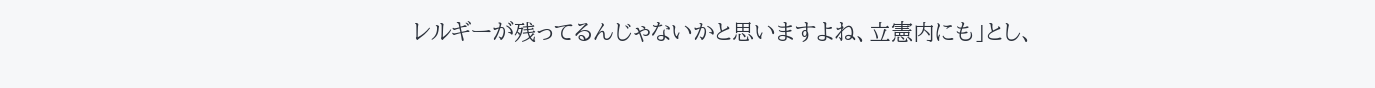レルギーが残ってるんじゃないかと思いますよね、立憲内にも」とし、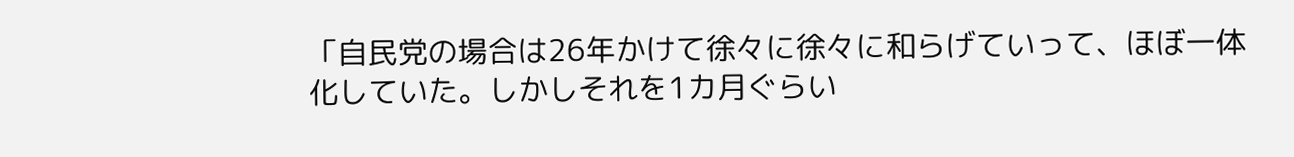「自民党の場合は26年かけて徐々に徐々に和らげていって、ほぼ一体化していた。しかしそれを1カ月ぐらい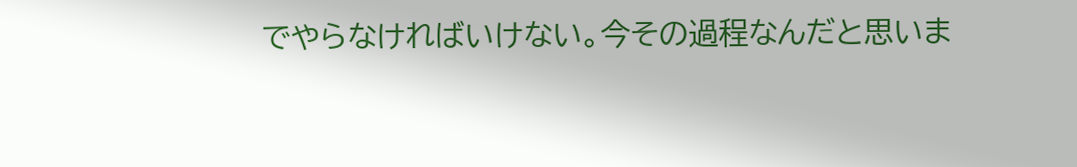でやらなければいけない。今その過程なんだと思いま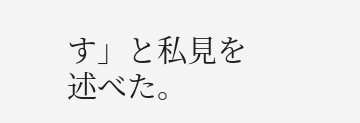す」と私見を述べた。